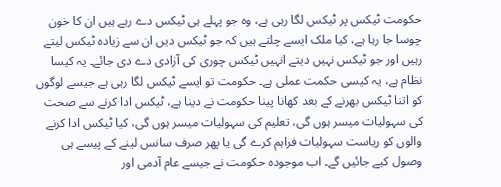حکومت ٹیکس پر ٹیکس لگا رہی ہے، وہ جو پہلے ہی ٹیکس دے رہے ہیں ان کا خون چوسا جا رہا ہے، کیا ملک ایسے چلتے ہیں کہ جو ٹیکس دیں ان سے زیادہ ٹیکس لیتے رہیں اور جو ٹیکس نہیں دیتے انہیں ٹیکس چوری کی آزادی دے دی جائے۔ یہ کیسا نظام ہے، یہ کیسی حکمت عملی ہے۔ حکومت تو ایسے ٹیکس لگا رہی ہے جیسے لوگوں کو اتنا ٹیکس بھرنے کے بعد کھانا پینا حکومت نے دینا ہے، ٹیکس ادا کرنے سے صحت کی سہولیات میسر ہوں گی، تعلیم کی سہولیات میسر ہوں گی، کیا ٹیکس ادا کرنے والوں کو ریاست سہولیات فراہم کرے گی یا پھر صرف سانس لینے کے پیسے ہی وصول کیے جائیں گے۔ اب موجودہ حکومت نے جیسے عام آدمی اور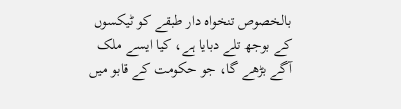بالخصوص تنخواہ دار طبقے کو ٹیکسوں کے بوجھ تلے دبایا ہے، کیا ایسے ملک آگے بڑھے گا، جو حکومت کے قابو میں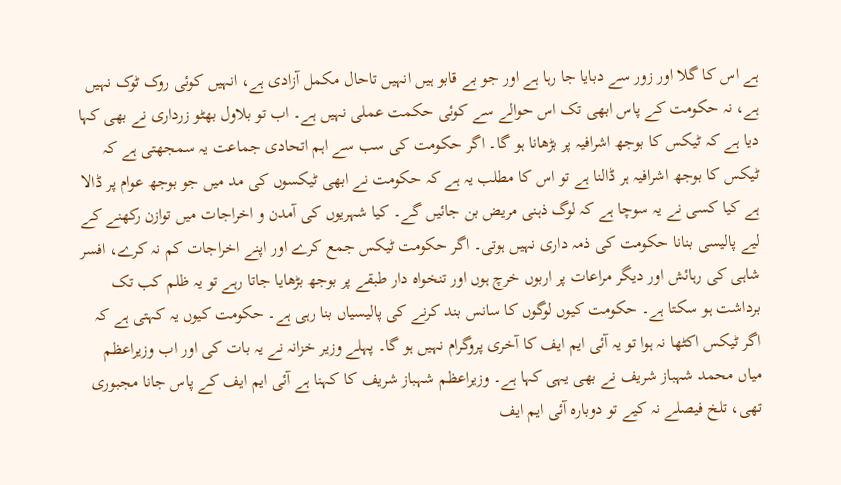ہے اس کا گلا اور زور سے دبایا جا رہا ہے اور جو بے قابو ہیں انہیں تاحال مکمل آزادی ہے، انہیں کوئی روک ٹوک نہیں ہے، نہ حکومت کے پاس ابھی تک اس حوالے سے کوئی حکمت عملی نہیں ہے۔ اب تو بلاول بھٹو زرداری نے بھی کہا دیا ہے کہ ٹیکس کا بوجھ اشرافیہ پر بڑھانا ہو گا۔ اگر حکومت کی سب سے اہم اتحادی جماعت یہ سمجھتی ہے کہ ٹیکس کا بوجھ اشرافیہ ہر ڈالنا ہے تو اس کا مطلب یہ ہے کہ حکومت نے ابھی ٹیکسوں کی مد میں جو بوجھ عوام پر ڈالا ہے کیا کسی نے یہ سوچا ہے کہ لوگ ذہنی مریض بن جائیں گے۔ کیا شہریوں کی آمدن و اخراجات میں توازن رکھنے کے لیے پالیسی بنانا حکومت کی ذمہ داری نہیں ہوتی۔ اگر حکومت ٹیکس جمع کرے اور اپنے اخراجات کم نہ کرے، افسر شاہی کی رہائش اور دیگر مراعات پر اربوں خرچ ہوں اور تنخواہ دار طبقے پر بوجھ بڑھایا جاتا رہے تو یہ ظلم کب تک برداشت ہو سکتا ہے۔ حکومت کیوں لوگوں کا سانس بند کرنے کی پالیسیاں بنا رہی ہے۔ حکومت کیوں یہ کہتی ہے کہ اگر ٹیکس اکٹھا نہ ہوا تو یہ آئی ایم ایف کا آخری پروگرام نہیں ہو گا۔ پہلے وزیر خزانہ نے یہ بات کی اور اب وزیراعظم میاں محمد شہباز شریف نے بھی یہی کہا ہے۔ وزیراعظم شہباز شریف کا کہنا ہے آئی ایم ایف کے پاس جانا مجبوری تھی، تلخ فیصلے نہ کیے تو دوبارہ آئی ایم ایف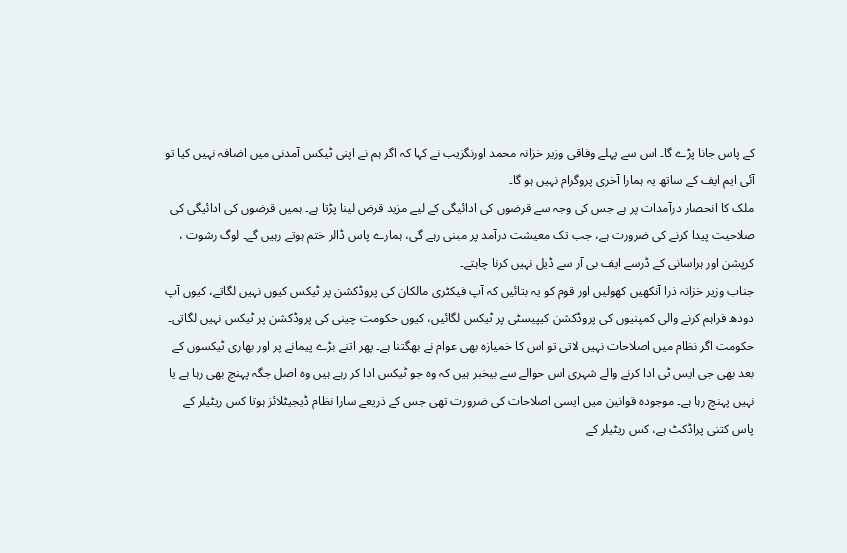کے پاس جانا پڑے گا۔ اس سے پہلے وفاقی وزیر خزانہ محمد اورنگزیب نے کہا کہ اگر ہم نے اپنی ٹیکس آمدنی میں اضافہ نہیں کیا تو آئی ایم ایف کے ساتھ یہ ہمارا آخری پروگرام نہیں ہو گا۔
ملک کا انحصار درآمدات پر ہے جس کی وجہ سے قرضوں کی ادائیگی کے لیے مزید قرض لینا پڑتا ہے۔ ہمیں قرضوں کی ادائیگی کی صلاحیت پیدا کرنے کی ضرورت ہے، جب تک معیشت درآمد پر مبنی رہے گی، ہمارے پاس ڈالر ختم ہوتے رہیں گے۔ لوگ رشوت ، کرپشن اور ہراسانی کے ڈرسے ایف بی آر سے ڈیل نہیں کرنا چاہتے۔
جناب وزیر خزانہ ذرا آنکھیں کھولیں اور قوم کو یہ بتائیں کہ آپ فیکٹری مالکان کی پروڈکشن پر ٹیکس کیوں نہیں لگاتے، کیوں آپ دودھ فراہم کرنے والی کمپنیوں کی پروڈکشن کیپیسٹی پر ٹیکس لگائیں، کیوں حکومت چینی کی پروڈکشن پر ٹیکس نہیں لگاتی۔ حکومت اگر نظام میں اصلاحات نہیں لاتی تو اس کا خمیازہ بھی عوام نے بھگتنا ہے۔ پھر اتنے بڑے پیمانے پر اور بھاری ٹیکسوں کے بعد بھی جی ایس ٹی ادا کرنے والے شہری اس حوالے سے بیخبر ہیں کہ وہ جو ٹیکس ادا کر رہے ہیں وہ اصل جگہ پہنچ بھی رہا ہے یا نہیں پہنچ رہا ہے۔ موجودہ قوانین میں ایسی اصلاحات کی ضرورت تھی جس کے ذریعے سارا نظام ڈیجیٹلائز ہوتا کس ریٹیلر کے پاس کتنی پراڈکٹ ہے، کس ریٹیلر کے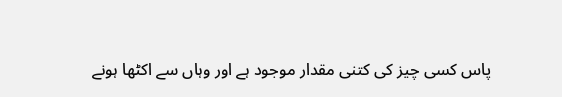پاس کسی چیز کی کتنی مقدار موجود ہے اور وہاں سے اکٹھا ہونے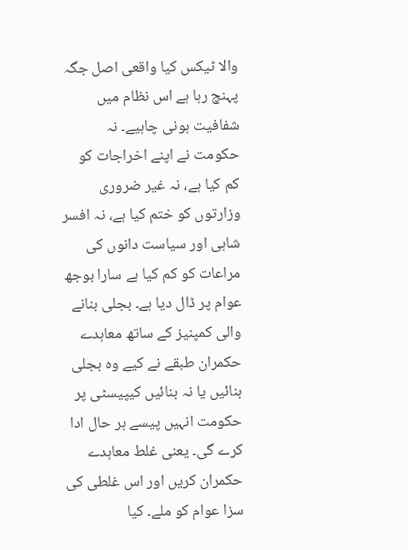والا ٹیکس کیا واقعی اصل جگہ پہنچ رہا ہے اس نظام میں شفافیت ہونی چاہیے۔ نہ حکومت نے اپنے اخراجات کو کم کیا ہے، نہ غیر ضروری وزارتوں کو ختم کیا ہے، نہ افسر شاہی اور سیاست دانوں کی مراعات کو کم کیا ہے سارا بوجھ عوام پر ڈال دیا ہے۔ بجلی بنانے والی کمپنیز کے ساتھ معاہدے حکمران طبقے نے کیے وہ بجلی بنائیں یا نہ بنائیں کیپیسٹی پر حکومت انہیں پیسے ہر حال ادا کرے گی۔ یعنی غلط معاہدے حکمران کریں اور اس غلطی کی سزا عوام کو ملے۔ کیا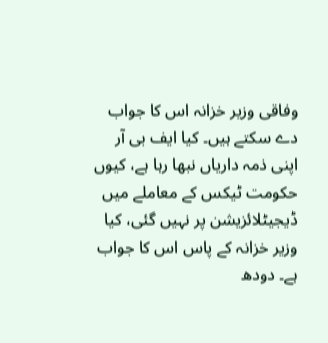وفاقی وزیر خزانہ اس کا جواب دے سکتے ہیں۔ کیا ایف بی آر اپنی ذمہ داریاں نبھا رہا ہے، کیوں حکومت ٹیکس کے معاملے میں ڈیجیٹلائزیشن پر نہیں گئی، کیا وزیر خزانہ کے پاس اس کا جواب ہے۔ دودھ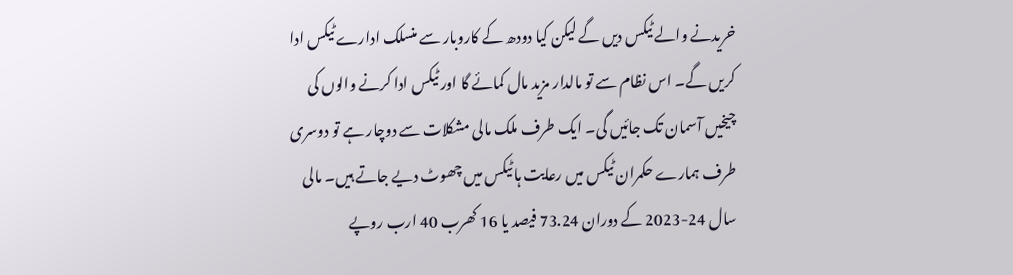خریدنے والے ٹیکس دیں گے لیکن کیا دودھ کے کاروبار سے منسلک ادارے ٹیکس ادا کریں گے۔ اس نظام سے تو مالدار مزید مال کمائے گا اور ٹیکس ادا کرنے والوں کی چیخیں آسمان تک جائیں گی۔ ایک طرف ملک مالی مشکلات سے دوچار ہے تو دوسری طرف ہمارے حکمران ٹیکس میں رعایت ہا ٹیکس میں چھوٹ دیے جاتے ہیں۔ مالی سال 24-2023 کے دوران 73.24 فیصد یا 16 کھرب 40 ارب روپے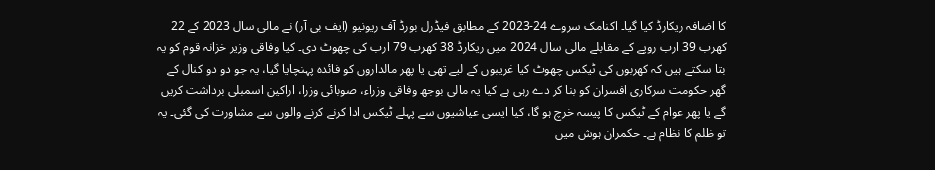کا اضافہ ریکارڈ کیا گیا۔ اکنامک سروے 24-2023 کے مطابق فیڈرل بورڈ آف ریونیو (ایف بی آر) نے مالی سال 2023 کے 22 کھرب 39 ارب روپے کے مقابلے مالی سال 2024 میں ریکارڈ 38 کھرب 79 ارب کی چھوٹ دی۔ کیا وفاقی وزیر خزانہ قوم کو یہ بتا سکتے ہیں کہ کھربوں کی ٹیکس چھوٹ کیا غریبوں کے لیے تھی یا پھر مالداروں کو فائدہ پہنچایا گیا، یہ جو دو دو کنال کے گھر حکومت سرکاری افسران کو بنا کر دے رہی ہے کیا یہ مالی بوجھ وفاقی وزراء، صوبائی وزرا، اراکین اسمبلی برداشت کریں گے یا پھر عوام کے ٹیکس کا پیسہ خرچ ہو گا، کیا ایسی عیاشیوں سے پہلے ٹیکس ادا کرنے کرنے والوں سے مشاورت کی گئی۔ یہ تو ظلم کا نظام ہے۔ حکمران ہوش میں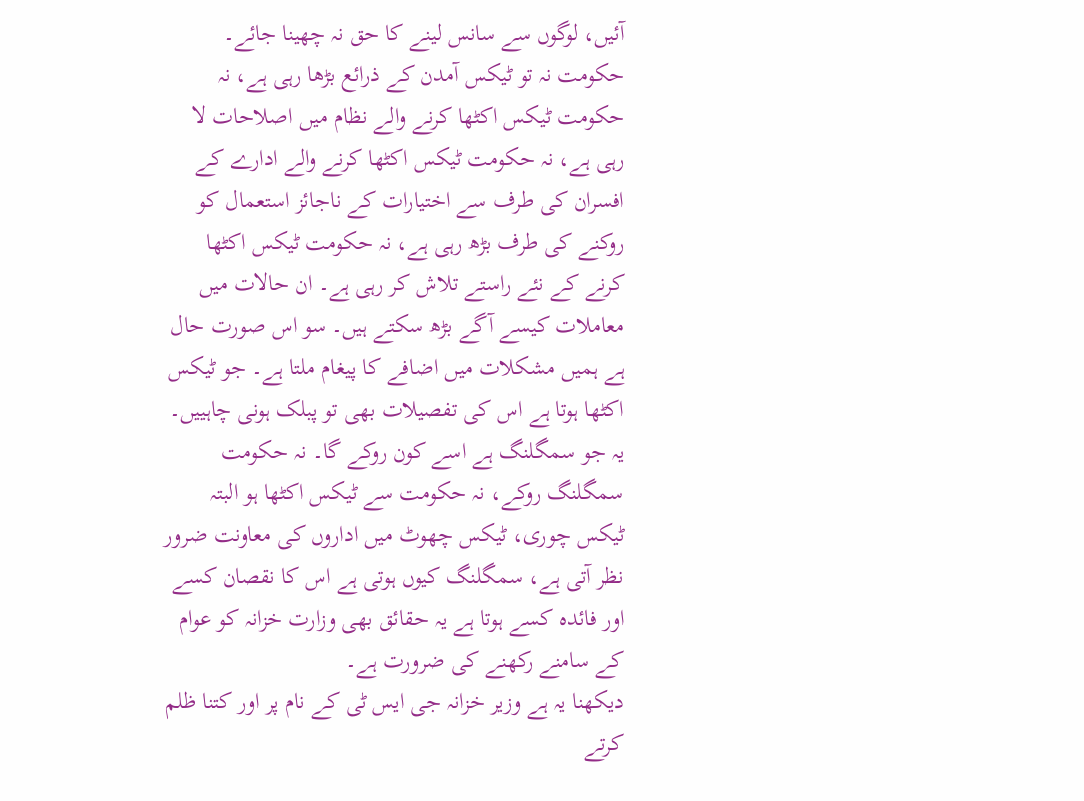آئیں، لوگوں سے سانس لینے کا حق نہ چھینا جائے۔
حکومت نہ تو ٹیکس آمدن کے ذرائع بڑھا رہی ہے، نہ حکومت ٹیکس اکٹھا کرنے والے نظام میں اصلاحات لا رہی ہے، نہ حکومت ٹیکس اکٹھا کرنے والے ادارے کے افسران کی طرف سے اختیارات کے ناجائز استعمال کو روکنے کی طرف بڑھ رہی ہے، نہ حکومت ٹیکس اکٹھا کرنے کے نئے راستے تلاش کر رہی ہے۔ ان حالات میں معاملات کیسے آگے بڑھ سکتے ہیں۔ سو اس صورت حال ہے ہمیں مشکلات میں اضافے کا پیغام ملتا ہے۔ جو ٹیکس اکٹھا ہوتا ہے اس کی تفصیلات بھی تو پبلک ہونی چاہییں۔ یہ جو سمگلنگ ہے اسے کون روکے گا۔ نہ حکومت سمگلنگ روکے، نہ حکومت سے ٹیکس اکٹھا ہو البتہ ٹیکس چوری، ٹیکس چھوٹ میں اداروں کی معاونت ضرور نظر آتی ہے، سمگلنگ کیوں ہوتی ہے اس کا نقصان کسے اور فائدہ کسے ہوتا ہے یہ حقائق بھی وزارت خزانہ کو عوام کے سامنے رکھنے کی ضرورت ہے۔
دیکھنا یہ ہے وزیر خزانہ جی ایس ٹی کے نام پر اور کتنا ظلم کرتے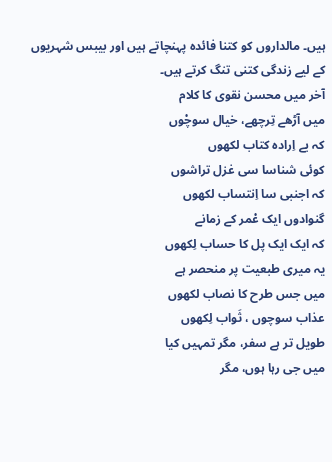ہیں۔ مالداروں کو کتنا فائدہ پہنچاتے ہیں اور بیبس شہریوں کے لیے زندگی کتنی تنگ کرتے ہیں۔
آخر میں محسن نقوی کا کلام
میں آڑھے تِرچھے، خیال سوچْوں
کہ بے اِرادہ کتاب لکھوں
کوئی شناسا سی غزل تراشوں
کہ اجنبی سا اِنتساب لکھوں
گنوادوں ایک عْمر کے زمانے
کہ ایک ایک پل کا حساب لِکھوں
یہ میری طبعیت پر منحصر ہے
میں جس طرح کا نصاب لکھوں
عذاب سوچوں ، ثَواب لِکھوں
طویل تر ہے سفر، مگر تمہیں کیا
میں جی رہا ہوں، مگر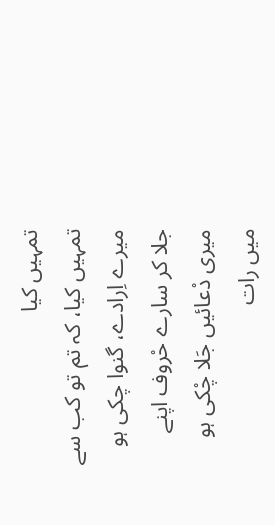تمہیں کیا
تمہیں کیا، کہ تم تو کب سے
میرے اِرادے، گنوا چکی ہو
جلا کر سارے حْروف اپنے
میری دْعائیں جَلا چْکی ہو
میں رات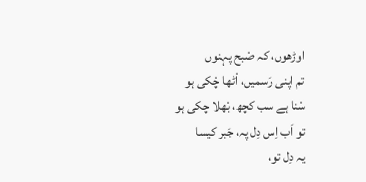اوڑھوں، کہ صْبح پہنوں
تم اپنی رَسمیں، اْٹھا چْکی ہو
سْنا ہے سب کچھ، بْھلا چکی ہو
تو اَب اِس دِل پہ، جَبر کیسا
یہ دِل تو،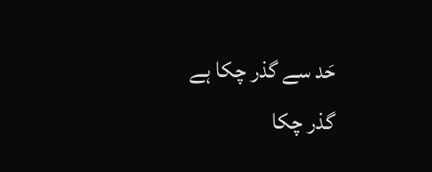حَد سے گذر چکا ہے
گذر چکا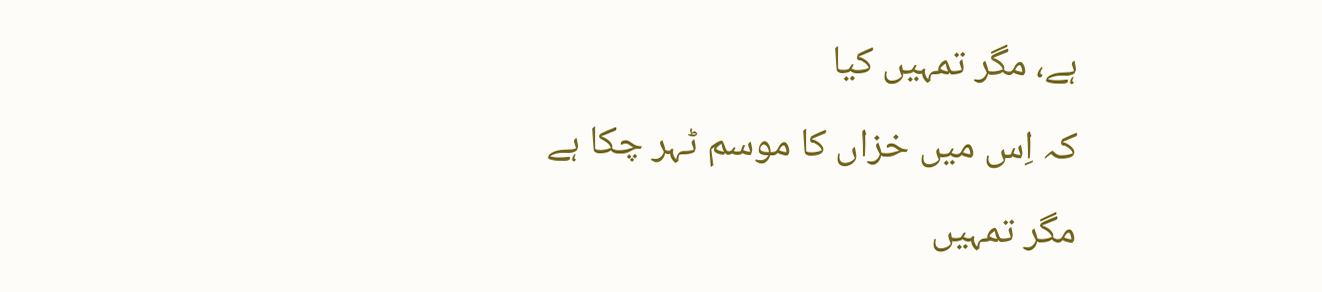ہے، مگر تمہیں کیا
کہ اِس میں خزاں کا موسم ٹہر چکا ہے
مگر تمہیں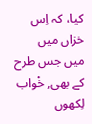کیا، کہ اِس خزاں میں
میں جس طرح کے بھی, خْواب لِکھوں